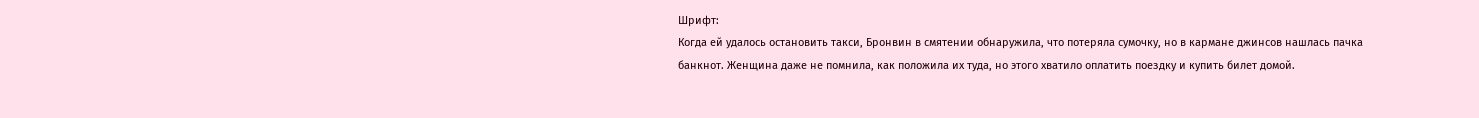Шрифт:
Когда ей удалось остановить такси, Бронвин в смятении обнаружила, что потеряла сумочку, но в кармане джинсов нашлась пачка банкнот. Женщина даже не помнила, как положила их туда, но этого хватило оплатить поездку и купить билет домой.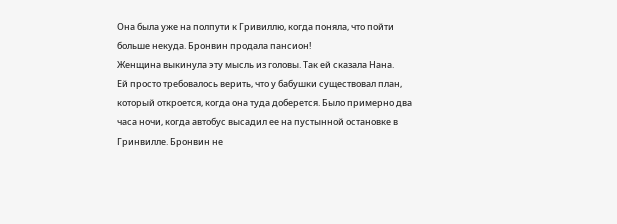Она была уже на полпути к Гривиллю, когда поняла, что пойти больше некуда. Бронвин продала пансион!
Женщина выкинула эту мысль из головы. Так ей сказала Нана.
Ей просто требовалось верить, что у бабушки существовал план, который откроется, когда она туда доберется. Было примерно два часа ночи, когда автобус высадил ее на пустынной остановке в Гринвилле. Бронвин не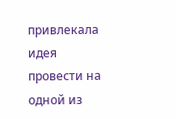привлекала идея провести на одной из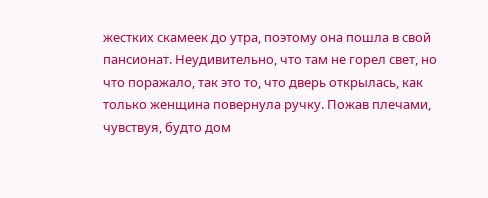жестких скамеек до утра, поэтому она пошла в свой пансионат. Неудивительно, что там не горел свет, но что поражало, так это то, что дверь открылась, как только женщина повернула ручку. Пожав плечами, чувствуя, будто дом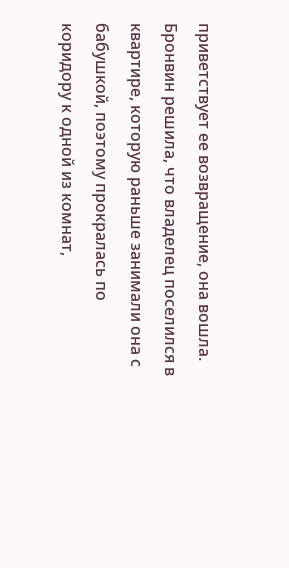приветствует ее возвращение, она вошла. Бронвин решила, что владелец поселился в квартире, которую раньше занимали она с бабушкой, поэтому прокралась по коридору к одной из комнат,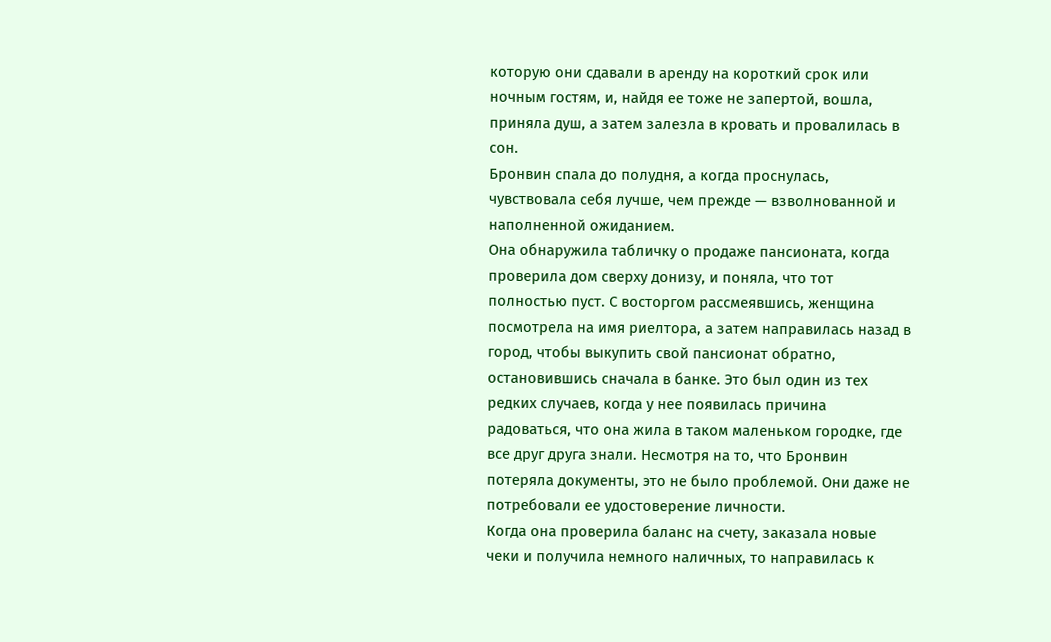которую они сдавали в аренду на короткий срок или ночным гостям, и, найдя ее тоже не запертой, вошла, приняла душ, а затем залезла в кровать и провалилась в сон.
Бронвин спала до полудня, а когда проснулась, чувствовала себя лучше, чем прежде — взволнованной и наполненной ожиданием.
Она обнаружила табличку о продаже пансионата, когда проверила дом сверху донизу, и поняла, что тот полностью пуст. С восторгом рассмеявшись, женщина посмотрела на имя риелтора, а затем направилась назад в город, чтобы выкупить свой пансионат обратно, остановившись сначала в банке. Это был один из тех редких случаев, когда у нее появилась причина радоваться, что она жила в таком маленьком городке, где все друг друга знали. Несмотря на то, что Бронвин потеряла документы, это не было проблемой. Они даже не потребовали ее удостоверение личности.
Когда она проверила баланс на счету, заказала новые чеки и получила немного наличных, то направилась к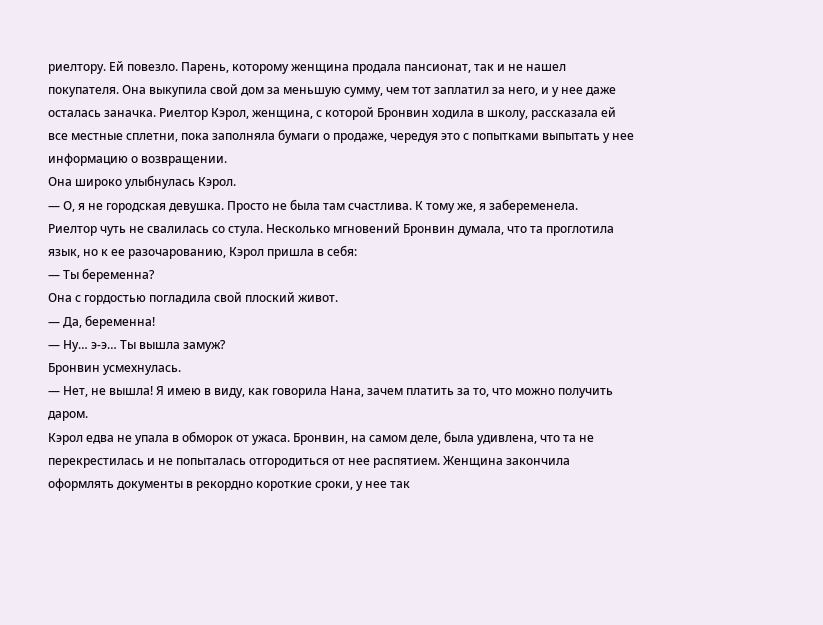риелтору. Ей повезло. Парень, которому женщина продала пансионат, так и не нашел покупателя. Она выкупила свой дом за меньшую сумму, чем тот заплатил за него, и у нее даже осталась заначка. Риелтор Кэрол, женщина, с которой Бронвин ходила в школу, рассказала ей все местные сплетни, пока заполняла бумаги о продаже, чередуя это с попытками выпытать у нее информацию о возвращении.
Она широко улыбнулась Кэрол.
— О, я не городская девушка. Просто не была там счастлива. К тому же, я забеременела.
Риелтор чуть не свалилась со стула. Несколько мгновений Бронвин думала, что та проглотила язык, но к ее разочарованию, Кэрол пришла в себя:
— Ты беременна?
Она с гордостью погладила свой плоский живот.
— Да, беременна!
— Ну… э-э… Ты вышла замуж?
Бронвин усмехнулась.
— Нет, не вышла! Я имею в виду, как говорила Нана, зачем платить за то, что можно получить даром.
Кэрол едва не упала в обморок от ужаса. Бронвин, на самом деле, была удивлена, что та не перекрестилась и не попыталась отгородиться от нее распятием. Женщина закончила оформлять документы в рекордно короткие сроки, у нее так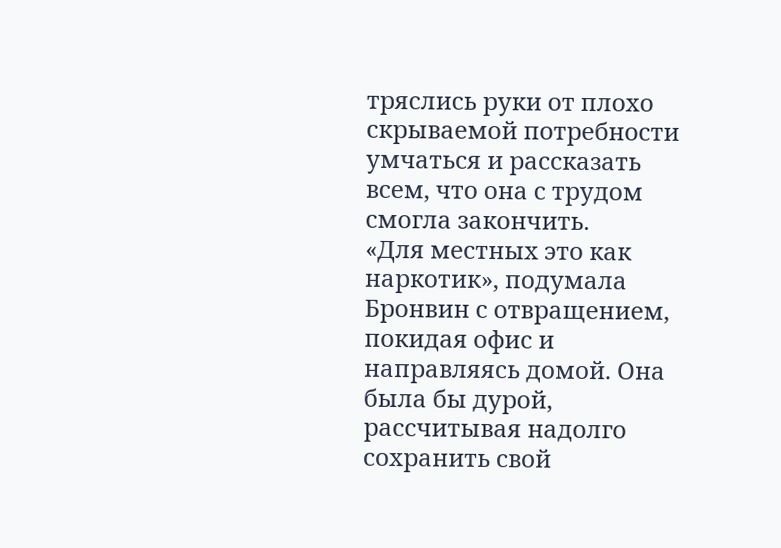тряслись руки от плохо скрываемой потребности умчаться и рассказать всем, что она с трудом смогла закончить.
«Для местных это как наркотик», подумала Бронвин с отвращением, покидая офис и направляясь домой. Она была бы дурой, рассчитывая надолго сохранить свой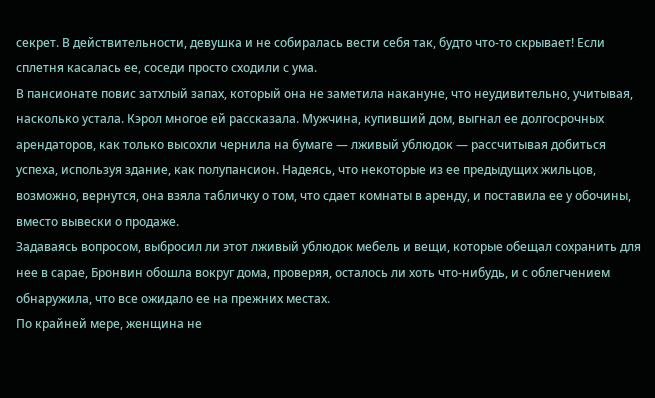секрет. В действительности, девушка и не собиралась вести себя так, будто что-то скрывает! Если сплетня касалась ее, соседи просто сходили с ума.
В пансионате повис затхлый запах, который она не заметила накануне, что неудивительно, учитывая, насколько устала. Кэрол многое ей рассказала. Мужчина, купивший дом, выгнал ее долгосрочных арендаторов, как только высохли чернила на бумаге — лживый ублюдок — рассчитывая добиться успеха, используя здание, как полупансион. Надеясь, что некоторые из ее предыдущих жильцов, возможно, вернутся, она взяла табличку о том, что сдает комнаты в аренду, и поставила ее у обочины, вместо вывески о продаже.
Задаваясь вопросом, выбросил ли этот лживый ублюдок мебель и вещи, которые обещал сохранить для нее в сарае, Бронвин обошла вокруг дома, проверяя, осталось ли хоть что-нибудь, и с облегчением обнаружила, что все ожидало ее на прежних местах.
По крайней мере, женщина не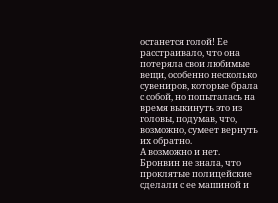останется голой! Ее расстраивало, что она потеряла свои любимые вещи, особенно несколько сувениров, которые брала с собой, но попыталась на время выкинуть это из головы, подумав, что, возможно, сумеет вернуть их обратно.
А возможно и нет. Бронвин не знала, что проклятые полицейские сделали с ее машиной и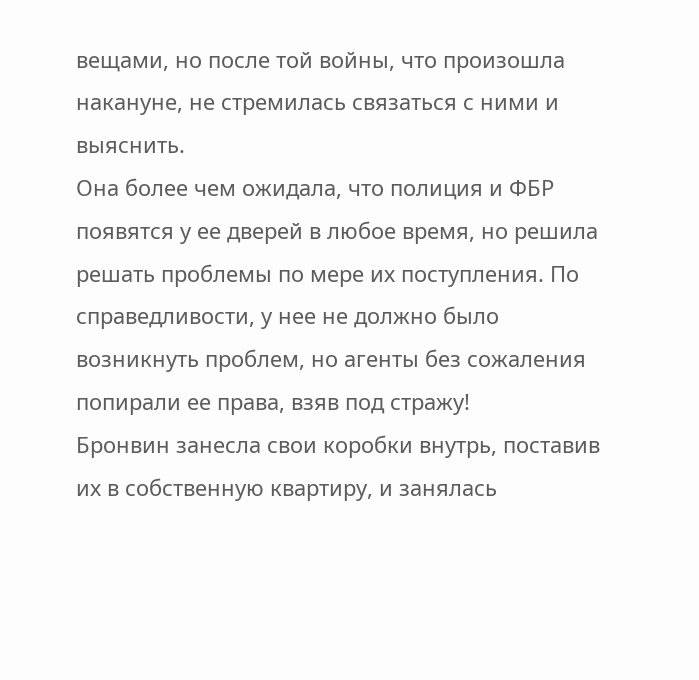вещами, но после той войны, что произошла накануне, не стремилась связаться с ними и выяснить.
Она более чем ожидала, что полиция и ФБР появятся у ее дверей в любое время, но решила решать проблемы по мере их поступления. По справедливости, у нее не должно было возникнуть проблем, но агенты без сожаления попирали ее права, взяв под стражу!
Бронвин занесла свои коробки внутрь, поставив их в собственную квартиру, и занялась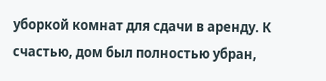уборкой комнат для сдачи в аренду. К счастью, дом был полностью убран,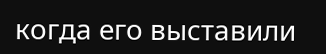когда его выставили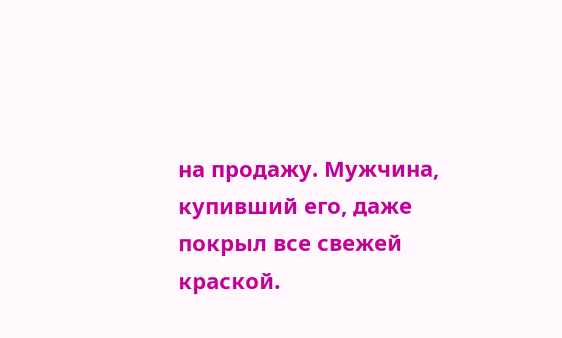на продажу. Мужчина, купивший его, даже покрыл все свежей краской.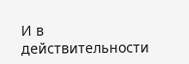И в действительности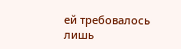ей требовалось лишь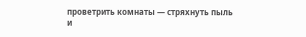проветрить комнаты — стряхнуть пыль и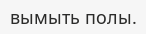вымыть полы.